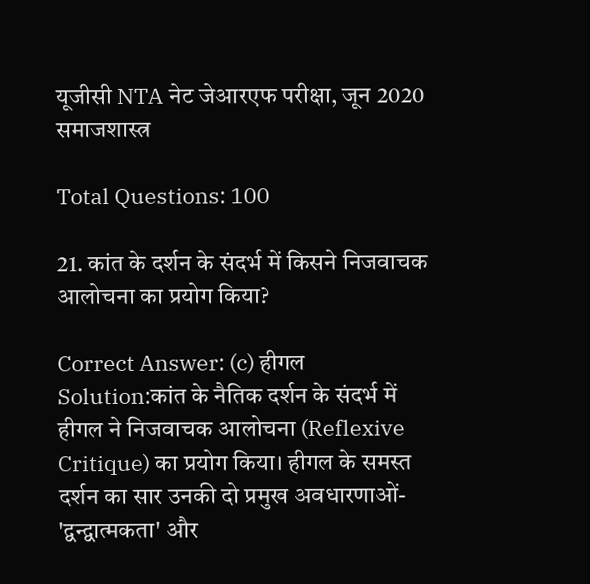यूजीसी NTA नेट जेआरएफ परीक्षा, जून 2020 समाजशास्त्र

Total Questions: 100

21. कांत के दर्शन के संदर्भ में किसने निजवाचक आलोचना का प्रयोग किया?

Correct Answer: (c) हीगल
Solution:कांत के नैतिक दर्शन के संदर्भ में हीगल ने निजवाचक आलोचना (Reflexive Critique) का प्रयोग किया। हीगल के समस्त दर्शन का सार उनकी दो प्रमुख अवधारणाओं- 'द्वन्द्वात्मकता' और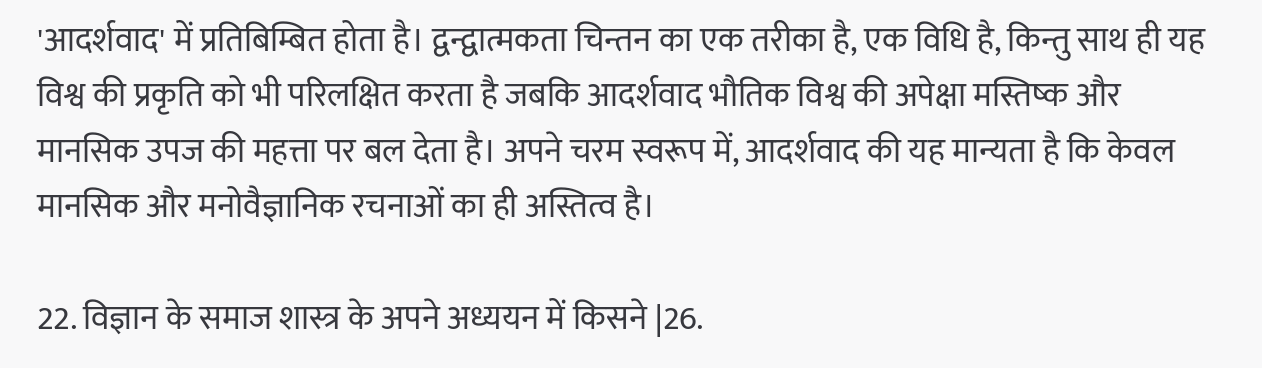'आदर्शवाद' में प्रतिबिम्बित होता है। द्वन्द्वात्मकता चिन्तन का एक तरीका है, एक विधि है, किन्तु साथ ही यह विश्व की प्रकृति को भी परिलक्षित करता है जबकि आदर्शवाद भौतिक विश्व की अपेक्षा मस्तिष्क और मानसिक उपज की महत्ता पर बल देता है। अपने चरम स्वरूप में, आदर्शवाद की यह मान्यता है कि केवल मानसिक और मनोवैज्ञानिक रचनाओं का ही अस्तित्व है।

22. विज्ञान के समाज शास्त्र के अपने अध्ययन में किसने |26.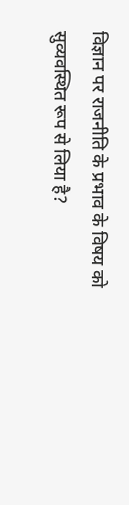विज्ञान पर राजनीति के प्रभाव के विषय को सुव्यवस्थित रूप से लिया है?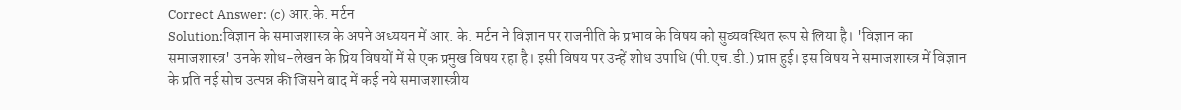Correct Answer: (c) आर.के. मर्टन
Solution:विज्ञान के समाजशास्त्र के अपने अध्ययन में आर. के. मर्टन ने विज्ञान पर राजनीति के प्रभाव के विषय को सुव्यवस्थित रूप से लिया है। 'विज्ञान का समाजशास्त्र' उनके शोध-लेखन के प्रिय विषयों में से एक प्रमुख विषय रहा है। इसी विषय पर उन्हें शोध उपाधि (पी.एच.डी.) प्राप्त हुई। इस विषय ने समाजशास्त्र में विज्ञान के प्रति नई सोच उत्पन्न की जिसने बाद में कई नये समाजशास्त्रीय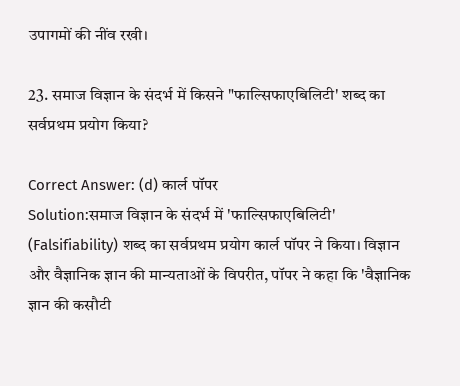उपागमों की नींव रखी।

23. समाज विज्ञान के संदर्भ में किसने "फाल्सिफाएबिलिटी' शब्द का सर्वप्रथम प्रयोग किया?

Correct Answer: (d) कार्ल पॉपर
Solution:समाज विज्ञान के संदर्भ में 'फाल्सिफाएबिलिटी' (Falsifiability) शब्द का सर्वप्रथम प्रयोग कार्ल पॉपर ने किया। विज्ञान और वैज्ञानिक ज्ञान की मान्यताओं के विपरीत, पॉपर ने कहा कि 'वैज्ञानिक ज्ञान की कसौटी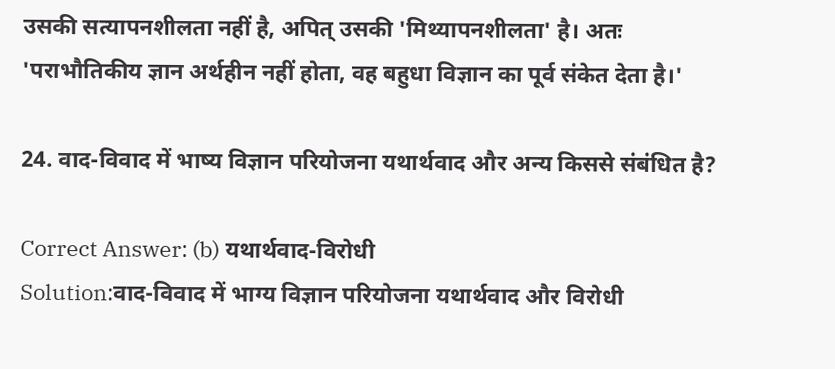उसकी सत्यापनशीलता नहीं है, अपित् उसकी 'मिथ्यापनशीलता' है। अतः 'पराभौतिकीय ज्ञान अर्थहीन नहीं होता, वह बहुधा विज्ञान का पूर्व संकेत देता है।'

24. वाद-विवाद में भाष्य विज्ञान परियोजना यथार्थवाद और अन्य किससे संबंधित है?

Correct Answer: (b) यथार्थवाद-विरोधी
Solution:वाद-विवाद में भाग्य विज्ञान परियोजना यथार्थवाद और विरोधी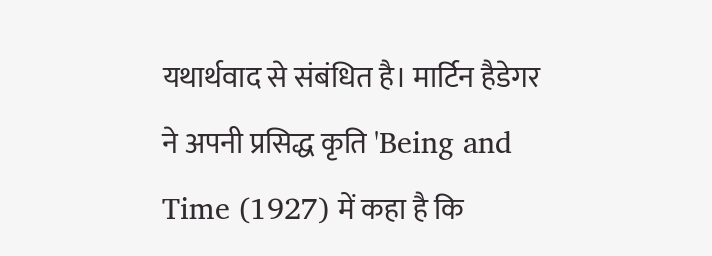यथार्थवाद से संबंधित है। मार्टिन हैडेगर ने अपनी प्रसिद्ध कृति 'Being and Time (1927) में कहा है कि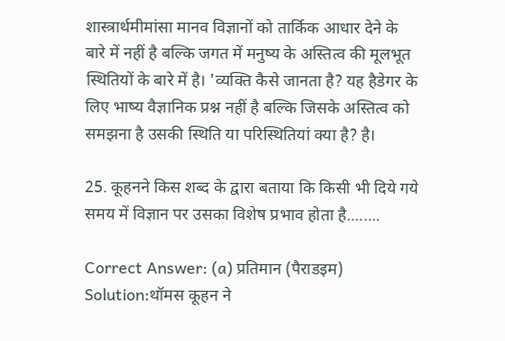शास्त्रार्थमीमांसा मानव विज्ञानों को तार्किक आधार देने के बारे में नहीं है बल्कि जगत में मनुष्य के अस्तित्व की मूलभूत स्थितियों के बारे में है। 'व्यक्ति कैसे जानता है? यह हैडेगर के लिए भाष्य वैज्ञानिक प्रश्न नहीं है बल्कि जिसके अस्तित्व को समझना है उसकी स्थिति या परिस्थितियां क्या है? है।

25. कूहनने किस शब्द के द्वारा बताया कि किसी भी दिये गये समय में विज्ञान पर उसका विशेष प्रभाव होता है........

Correct Answer: (a) प्रतिमान (पैराडइम)
Solution:थॉमस कूहन ने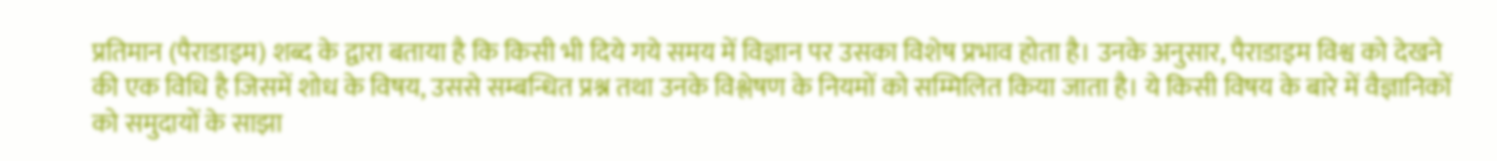प्रतिमान (पैराडाइम) शब्द के द्वारा बताया है कि किसी भी दिये गये समय में विज्ञान पर उसका विशेष प्रभाव होता है। उनके अनुसार, पैराडाइम विश्व को देखने की एक विधि है जिसमें शोध के विषय, उससे सम्बन्धित प्रश्न तथा उनके विश्लेषण के नियमों को सम्मिलित किया जाता है। ये किसी विषय के बारे में वैज्ञानिकों को समुदायों के साझा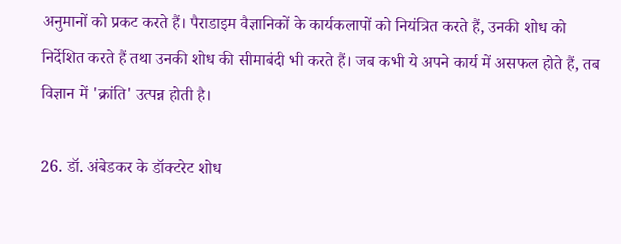अनुमानों को प्रकट करते हैं। पैराडाइम वैज्ञानिकों के कार्यकलापों को नियंत्रित करते हैं, उनकी शोध को निर्देशित करते हैं तथा उनकी शोध की सीमाबंदी भी करते हैं। जब कभी ये अपने कार्य में असफल होते हैं, तब विज्ञान में 'क्रांति' उत्पन्न होती है।

26. डॉ. अंबेडकर के डॉक्टरेट शोध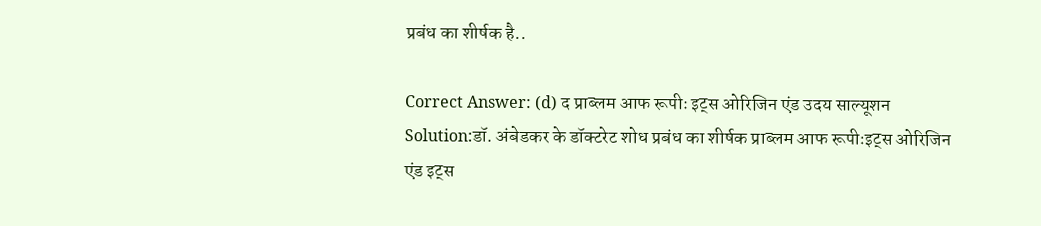प्रबंध का शीर्षक है..

Correct Answer: (d) द प्राब्लम आफ रूपीः इट्स ओरिजिन एंड उदय साल्यूशन
Solution:डॉ. अंबेडकर के डॉक्टरेट शोध प्रबंध का शीर्षक प्राब्लम आफ रूपीःइट्स ओरिजिन एंड इट्स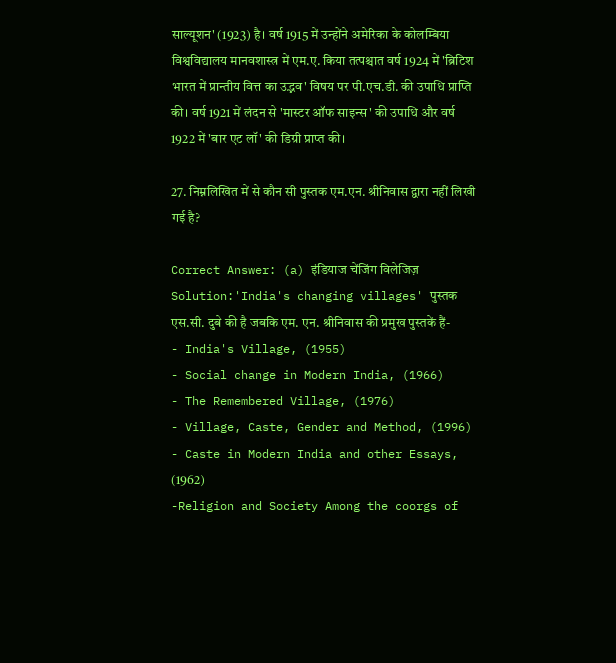साल्यूशन' (1923) है। वर्ष 1915 में उन्होंने अमेरिका के कोलम्बिया विश्वविद्यालय मानवशास्त्र में एम.ए. किया तत्पश्चात वर्ष 1924 में 'ब्रिटिश भारत में प्रान्तीय वित्त का उद्भव' विषय पर पी.एच.डी. की उपाधि प्राप्ति की। वर्ष 1921 में लंदन से 'मास्टर ऑफ साइन्स' की उपाधि और वर्ष 1922 में 'बार एट लॉ' की डिग्री प्राप्त की।

27. निम्नलिखित में से कौन सी पुस्तक एम.एन. श्रीनिवास द्वारा नहीं लिखी गई है?

Correct Answer: (a) इंडियाज चेंजिंग विलेजिज़
Solution:'India's changing villages' पुस्तक एस.सी. दुबे की है जबकि एम. एन. श्रीनिवास की प्रमुख पुस्तकें हैं-
- India's Village, (1955)
- Social change in Modern India, (1966)
- The Remembered Village, (1976)
- Village, Caste, Gender and Method, (1996)
- Caste in Modern India and other Essays, (1962)
-Religion and Society Among the coorgs of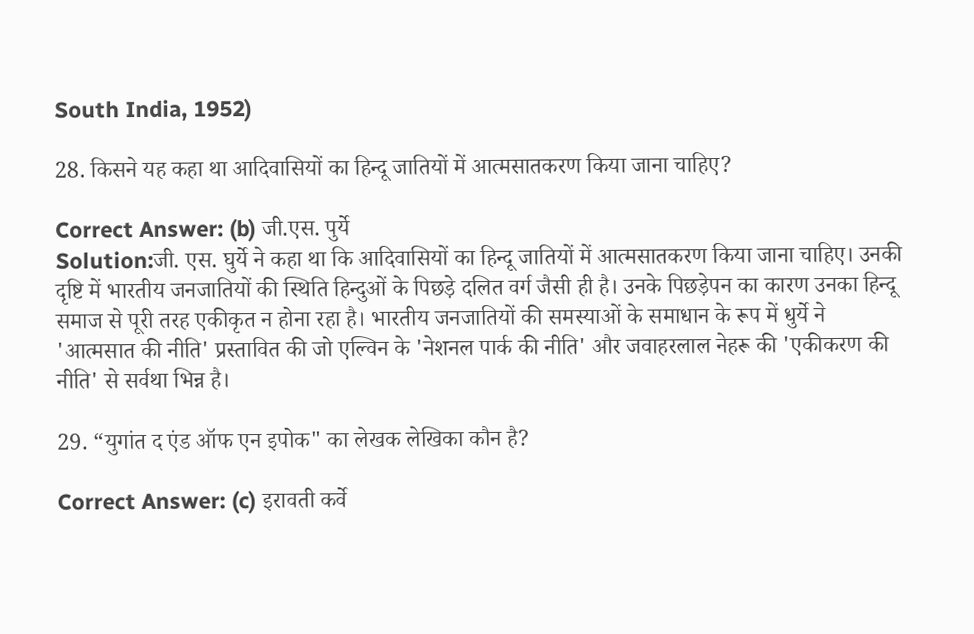South India, 1952)

28. किसने यह कहा था आदिवासियों का हिन्दू जातियों में आत्मसातकरण किया जाना चाहिए?

Correct Answer: (b) जी.एस. पुर्ये
Solution:जी. एस. घुर्ये ने कहा था कि आदिवासियों का हिन्दू जातियों में आत्मसातकरण किया जाना चाहिए। उनकी दृष्टि में भारतीय जनजातियों की स्थिति हिन्दुओं के पिछड़े दलित वर्ग जैसी ही है। उनके पिछड़ेपन का कारण उनका हिन्दू समाज से पूरी तरह एकीकृत न होना रहा है। भारतीय जनजातियों की समस्याओं के समाधान के रूप में धुर्ये ने 'आत्मसात की नीति' प्रस्तावित की जो एल्विन के 'नेशनल पार्क की नीति' और जवाहरलाल नेहरू की 'एकीकरण की नीति' से सर्वथा भिन्न है।

29. “युगांत द एंड ऑफ एन इपोक" का लेखक लेखिका कौन है?

Correct Answer: (c) इरावती कर्वे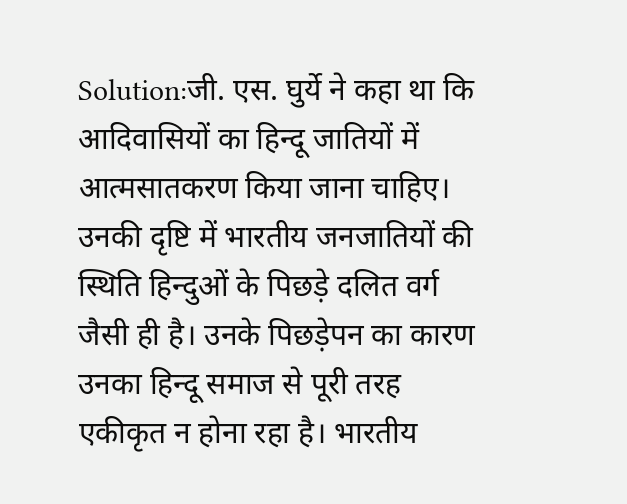Solution:जी. एस. घुर्ये ने कहा था कि आदिवासियों का हिन्दू जातियों में आत्मसातकरण किया जाना चाहिए। उनकी दृष्टि में भारतीय जनजातियों की स्थिति हिन्दुओं के पिछड़े दलित वर्ग जैसी ही है। उनके पिछड़ेपन का कारण उनका हिन्दू समाज से पूरी तरह एकीकृत न होना रहा है। भारतीय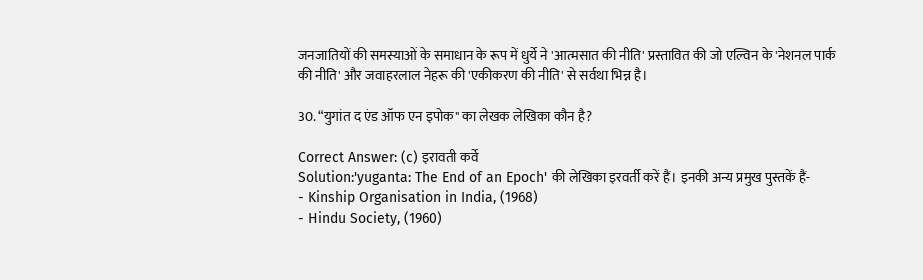जनजातियों की समस्याओं के समाधान के रूप में धुर्ये ने 'आत्मसात की नीति' प्रस्तावित की जो एल्विन के 'नेशनल पार्क की नीति' और जवाहरलाल नेहरू की 'एकीकरण की नीति' से सर्वथा भिन्न है।

30. “युगांत द एंड ऑफ एन इपोक" का लेखक लेखिका कौन है?

Correct Answer: (c) इरावती कर्वे
Solution:'yuganta: The End of an Epoch' की लेखिका इरवर्ती करें हैं। इनकी अन्य प्रमुख पुस्तकें हैं-
- Kinship Organisation in India, (1968)
- Hindu Society, (1960)